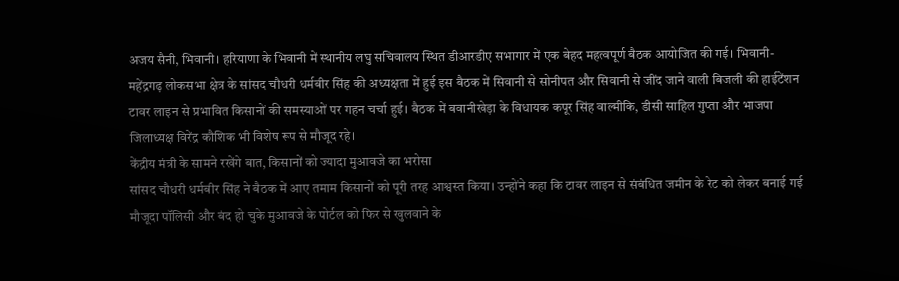अजय सैनी, भिवानी। हरियाणा के भिवानी में स्थानीय लघु सचिवालय स्थित डीआरडीए सभागार में एक बेहद महत्वपूर्ण बैठक आयोजित की गई। भिवानी-महेंद्रगढ़ लोकसभा क्षेत्र के सांसद चौधरी धर्मबीर सिंह की अध्यक्षता में हुई इस बैठक में सिवानी से सोनीपत और सिवानी से जींद जाने वाली बिजली की हाईटेंशन टावर लाइन से प्रभावित किसानों की समस्याओं पर गहन चर्चा हुई। बैठक में बवानीखेड़ा के विधायक कपूर सिंह वाल्मीकि, डीसी साहिल गुप्ता और भाजपा जिलाध्यक्ष विरेंद्र कौशिक भी विशेष रूप से मौजूद रहे।
केंद्रीय मंत्री के सामने रखेंगे बात, किसानों को ज्यादा मुआवजे का भरोसा
सांसद चौधरी धर्मबीर सिंह ने बैठक में आए तमाम किसानों को पूरी तरह आश्वस्त किया। उन्होंने कहा कि टावर लाइन से संबंधित जमीन के रेट को लेकर बनाई गई मौजूदा पॉलिसी और बंद हो चुके मुआवजे के पोर्टल को फिर से खुलवाने के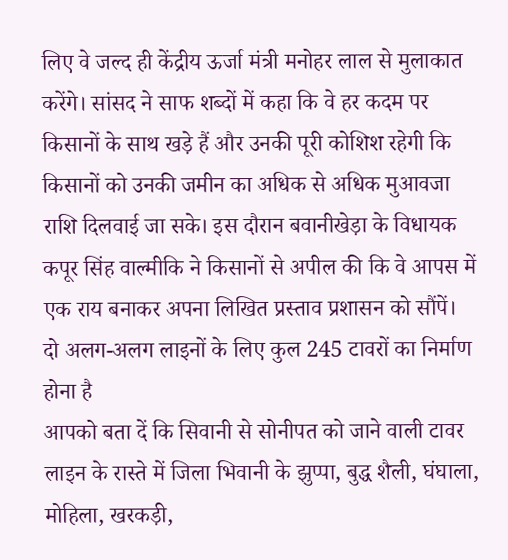लिए वे जल्द ही केंद्रीय ऊर्जा मंत्री मनोहर लाल से मुलाकात करेंगे। सांसद ने साफ शब्दों में कहा कि वे हर कदम पर किसानों के साथ खड़े हैं और उनकी पूरी कोशिश रहेगी कि किसानों को उनकी जमीन का अधिक से अधिक मुआवजा राशि दिलवाई जा सके। इस दौरान बवानीखेड़ा के विधायक कपूर सिंह वाल्मीकि ने किसानों से अपील की कि वे आपस में एक राय बनाकर अपना लिखित प्रस्ताव प्रशासन को सौंपें।
दो अलग-अलग लाइनों के लिए कुल 245 टावरों का निर्माण होना है
आपको बता दें कि सिवानी से सोनीपत को जाने वाली टावर लाइन के रास्ते में जिला भिवानी के झुप्पा, बुद्ध शैली, घंघाला, मोहिला, खरकड़ी,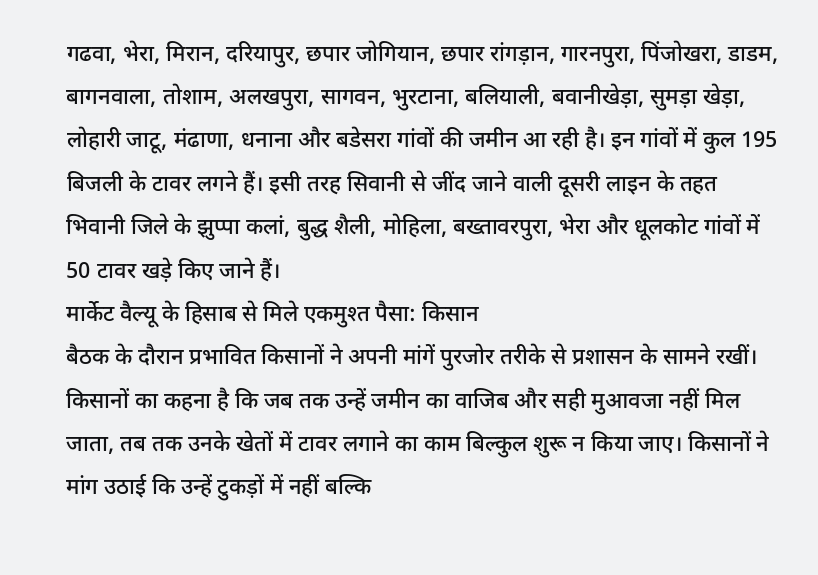गढवा, भेरा, मिरान, दरियापुर, छपार जोगियान, छपार रांगड़ान, गारनपुरा, पिंजोखरा, डाडम, बागनवाला, तोशाम, अलखपुरा, सागवन, भुरटाना, बलियाली, बवानीखेड़ा, सुमड़ा खेड़ा, लोहारी जाटू, मंढाणा, धनाना और बडेसरा गांवों की जमीन आ रही है। इन गांवों में कुल 195 बिजली के टावर लगने हैं। इसी तरह सिवानी से जींद जाने वाली दूसरी लाइन के तहत भिवानी जिले के झुप्पा कलां, बुद्ध शैली, मोहिला, बख्तावरपुरा, भेरा और धूलकोट गांवों में 50 टावर खड़े किए जाने हैं।
मार्केट वैल्यू के हिसाब से मिले एकमुश्त पैसा: किसान
बैठक के दौरान प्रभावित किसानों ने अपनी मांगें पुरजोर तरीके से प्रशासन के सामने रखीं। किसानों का कहना है कि जब तक उन्हें जमीन का वाजिब और सही मुआवजा नहीं मिल जाता, तब तक उनके खेतों में टावर लगाने का काम बिल्कुल शुरू न किया जाए। किसानों ने मांग उठाई कि उन्हें टुकड़ों में नहीं बल्कि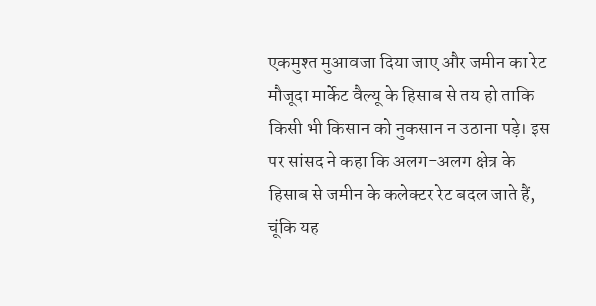एकमुश्त मुआवजा दिया जाए और जमीन का रेट मौजूदा मार्केट वैल्यू के हिसाब से तय हो ताकि किसी भी किसान को नुकसान न उठाना पड़े। इस पर सांसद ने कहा कि अलग-अलग क्षेत्र के हिसाब से जमीन के कलेक्टर रेट बदल जाते हैं, चूंकि यह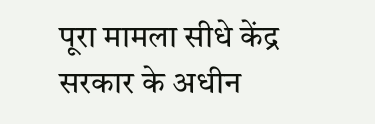पूरा मामला सीधे केंद्र सरकार के अधीन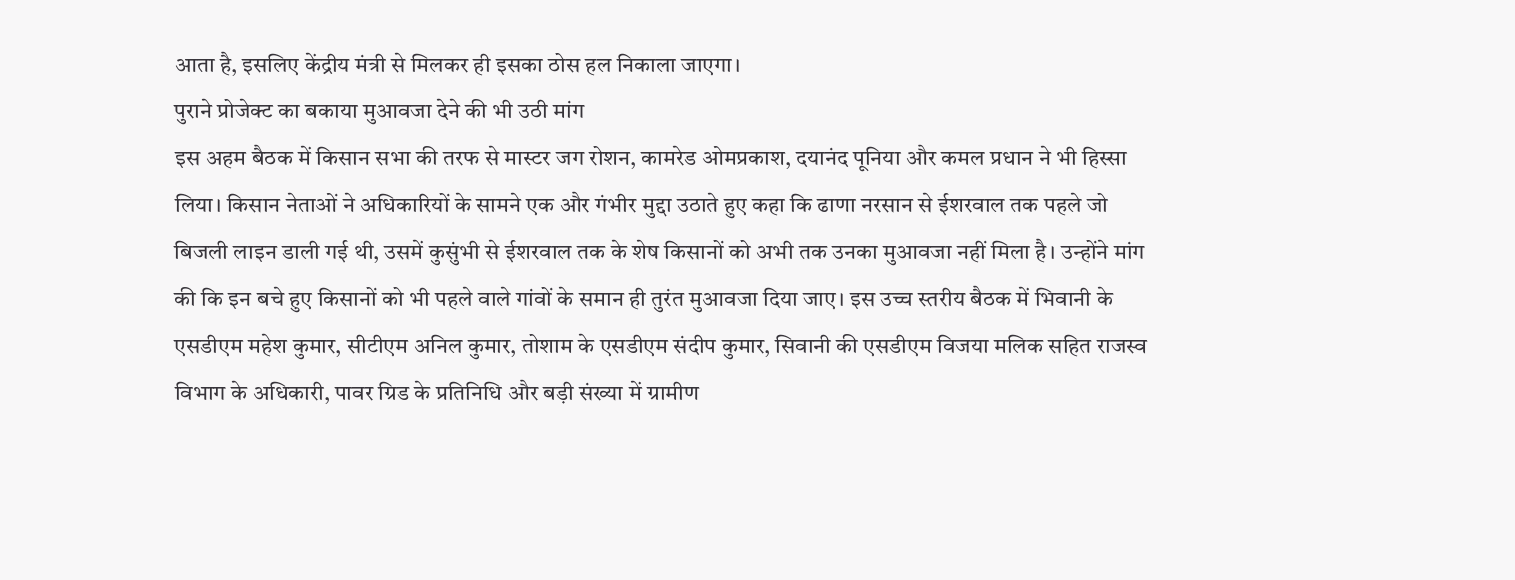आता है, इसलिए केंद्रीय मंत्री से मिलकर ही इसका ठोस हल निकाला जाएगा।
पुराने प्रोजेक्ट का बकाया मुआवजा देने की भी उठी मांग
इस अहम बैठक में किसान सभा की तरफ से मास्टर जग रोशन, कामरेड ओमप्रकाश, दयानंद पूनिया और कमल प्रधान ने भी हिस्सा लिया। किसान नेताओं ने अधिकारियों के सामने एक और गंभीर मुद्दा उठाते हुए कहा कि ढाणा नरसान से ईशरवाल तक पहले जो बिजली लाइन डाली गई थी, उसमें कुसुंभी से ईशरवाल तक के शेष किसानों को अभी तक उनका मुआवजा नहीं मिला है। उन्होंने मांग की कि इन बचे हुए किसानों को भी पहले वाले गांवों के समान ही तुरंत मुआवजा दिया जाए। इस उच्च स्तरीय बैठक में भिवानी के एसडीएम महेश कुमार, सीटीएम अनिल कुमार, तोशाम के एसडीएम संदीप कुमार, सिवानी की एसडीएम विजया मलिक सहित राजस्व विभाग के अधिकारी, पावर ग्रिड के प्रतिनिधि और बड़ी संख्या में ग्रामीण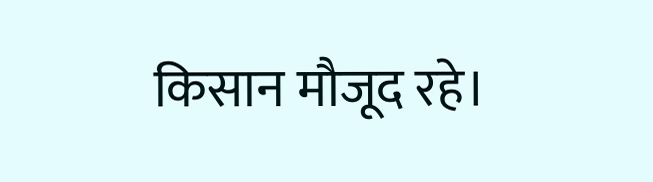किसान मौजूद रहे।